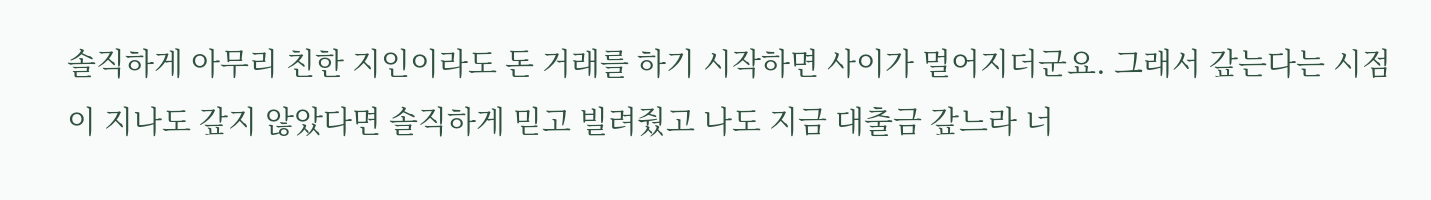솔직하게 아무리 친한 지인이라도 돈 거래를 하기 시작하면 사이가 멀어지더군요. 그래서 갚는다는 시점이 지나도 갚지 않았다면 솔직하게 믿고 빌려줬고 나도 지금 대출금 갚느라 너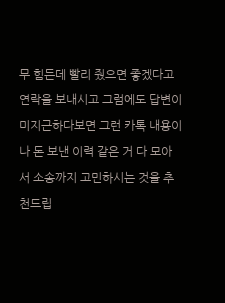무 힘든데 빨리 줬으면 좋겠다고 연락을 보내시고 그럼에도 답변이 미지근하다보면 그런 카톡 내용이나 돈 보낸 이력 같은 거 다 모아서 소송까지 고민하시는 것을 추천드립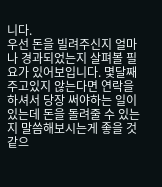니다.
우선 돈을 빌려주신지 얼마나 경과되었는지 살펴볼 필요가 있어보입니다. 몇달째 주고있지 않는다면 연락을 하셔서 당장 써야하는 일이 있는데 돈을 돌려줄 수 있는지 말씀해보시는게 좋을 것 같으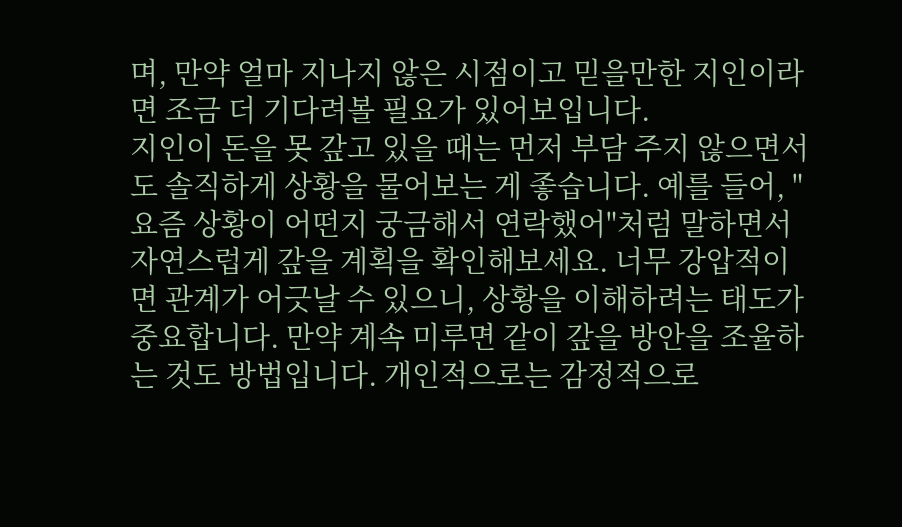며, 만약 얼마 지나지 않은 시점이고 믿을만한 지인이라면 조금 더 기다려볼 필요가 있어보입니다.
지인이 돈을 못 갚고 있을 때는 먼저 부담 주지 않으면서도 솔직하게 상황을 물어보는 게 좋습니다. 예를 들어, "요즘 상황이 어떤지 궁금해서 연락했어"처럼 말하면서 자연스럽게 갚을 계획을 확인해보세요. 너무 강압적이면 관계가 어긋날 수 있으니, 상황을 이해하려는 태도가 중요합니다. 만약 계속 미루면 같이 갚을 방안을 조율하는 것도 방법입니다. 개인적으로는 감정적으로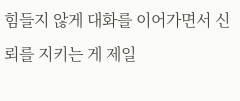힘들지 않게 대화를 이어가면서 신뢰를 지키는 게 제일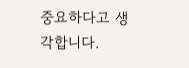중요하다고 생각합니다.